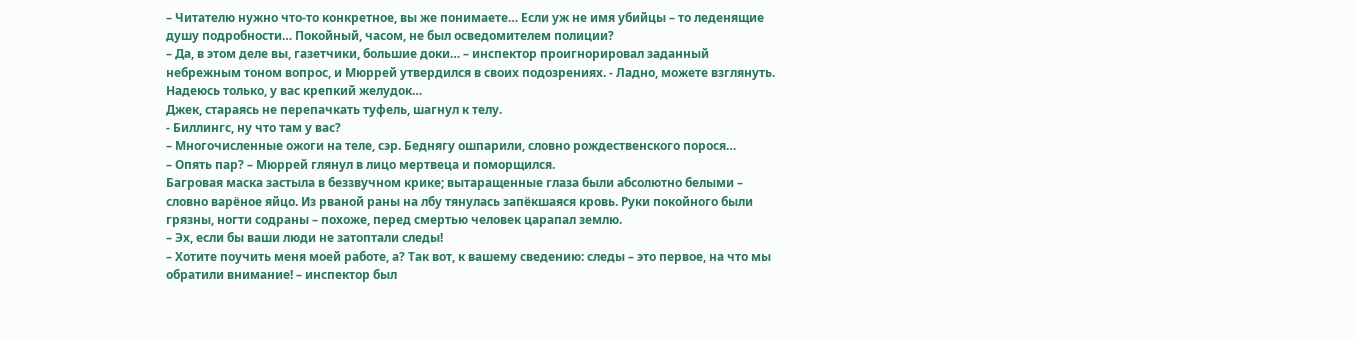– Читателю нужно что-то конкретное, вы же понимаете… Если уж не имя убийцы – то леденящие душу подробности… Покойный, часом, не был осведомителем полиции?
– Да, в этом деле вы, газетчики, большие доки… – инспектор проигнорировал заданный небрежным тоном вопрос, и Мюррей утвердился в своих подозрениях. - Ладно, можете взглянуть. Надеюсь только, у вас крепкий желудок…
Джек, стараясь не перепачкать туфель, шагнул к телу.
- Биллингс, ну что там у вас?
– Многочисленные ожоги на теле, сэр. Беднягу ошпарили, словно рождественского порося…
– Опять пар? – Мюррей глянул в лицо мертвеца и поморщился.
Багровая маска застыла в беззвучном крике; вытаращенные глаза были абсолютно белыми – словно варёное яйцо. Из рваной раны на лбу тянулась запёкшаяся кровь. Руки покойного были грязны, ногти содраны – похоже, перед смертью человек царапал землю.
– Эх, если бы ваши люди не затоптали следы!
– Хотите поучить меня моей работе, а? Так вот, к вашему сведению: следы – это первое, на что мы обратили внимание! – инспектор был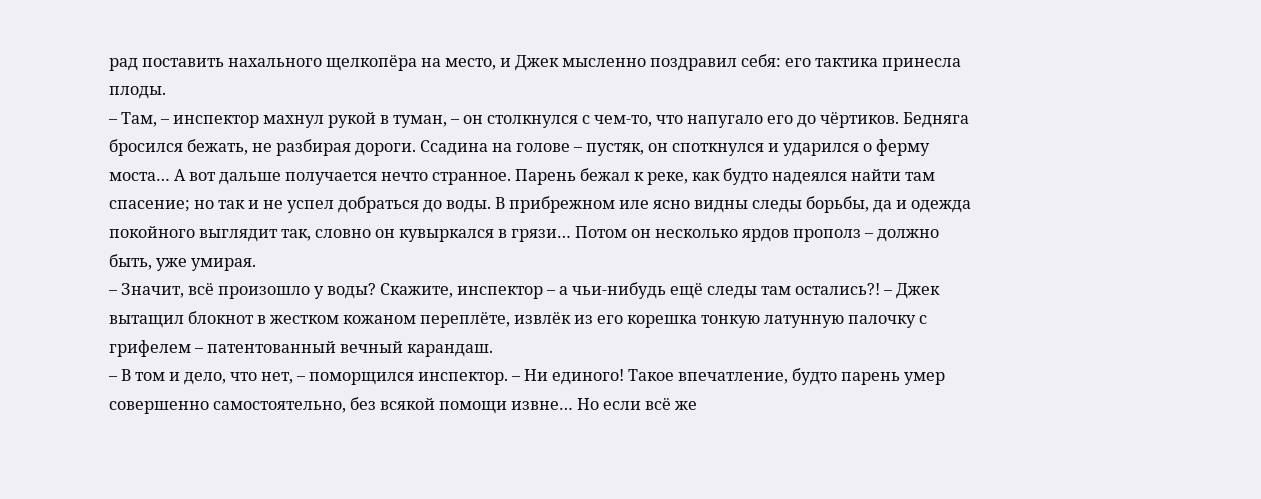рад поставить нахального щелкопёра на место, и Джек мысленно поздравил себя: его тактика принесла плоды.
– Там, – инспектор махнул рукой в туман, – он столкнулся с чем-то, что напугало его до чёртиков. Бедняга бросился бежать, не разбирая дороги. Ссадина на голове – пустяк, он споткнулся и ударился о ферму моста… А вот дальше получается нечто странное. Парень бежал к реке, как будто надеялся найти там спасение; но так и не успел добраться до воды. В прибрежном иле ясно видны следы борьбы, да и одежда покойного выглядит так, словно он кувыркался в грязи… Потом он несколько ярдов прополз – должно быть, уже умирая.
– Значит, всё произошло у воды? Скажите, инспектор – а чьи-нибудь ещё следы там остались?! – Джек вытащил блокнот в жестком кожаном переплёте, извлёк из его корешка тонкую латунную палочку с грифелем – патентованный вечный карандаш.
– В том и дело, что нет, – поморщился инспектор. – Ни единого! Такое впечатление, будто парень умер совершенно самостоятельно, без всякой помощи извне… Но если всё же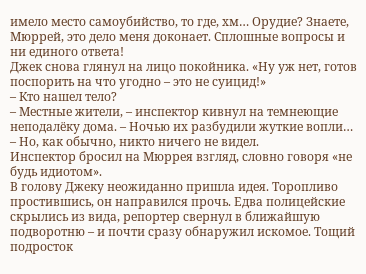имело место самоубийство, то где, хм… Орудие? Знаете, Мюррей, это дело меня доконает. Сплошные вопросы и ни единого ответа!
Джек снова глянул на лицо покойника. «Ну уж нет, готов поспорить на что угодно – это не суицид!»
– Кто нашел тело?
– Местные жители, – инспектор кивнул на темнеющие неподалёку дома. – Ночью их разбудили жуткие вопли…
– Но, как обычно, никто ничего не видел.
Инспектор бросил на Мюррея взгляд, словно говоря «не будь идиотом».
В голову Джеку неожиданно пришла идея. Торопливо простившись, он направился прочь. Едва полицейские скрылись из вида, репортер свернул в ближайшую подворотню – и почти сразу обнаружил искомое. Тощий подросток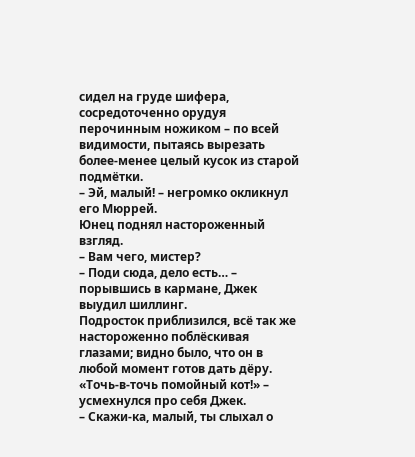сидел на груде шифера, сосредоточенно орудуя перочинным ножиком – по всей видимости, пытаясь вырезать более-менее целый кусок из старой подмётки.
– Эй, малый! – негромко окликнул его Мюррей.
Юнец поднял настороженный взгляд.
– Вам чего, мистер?
– Поди сюда, дело есть… – порывшись в кармане, Джек выудил шиллинг.
Подросток приблизился, всё так же настороженно поблёскивая глазами; видно было, что он в любой момент готов дать дёру. «Точь-в-точь помойный кот!» – усмехнулся про себя Джек.
– Скажи-ка, малый, ты слыхал о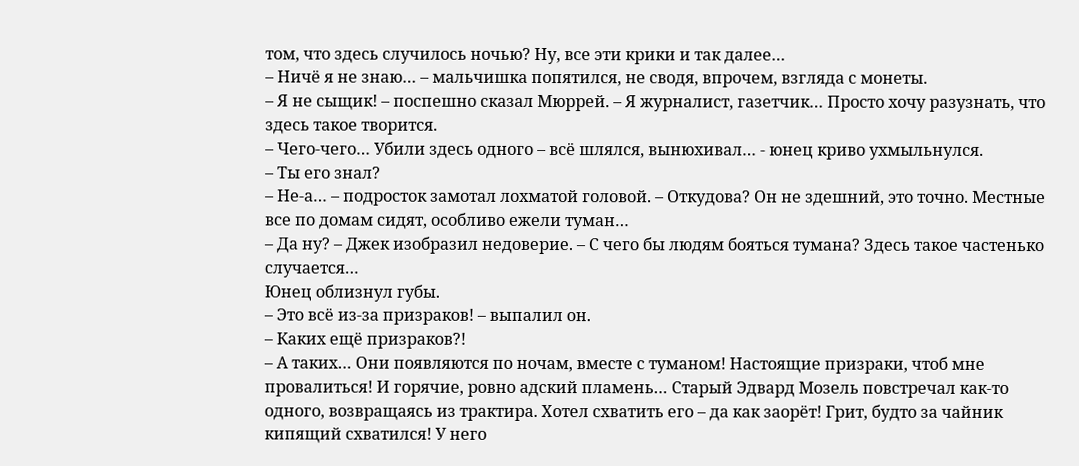том, что здесь случилось ночью? Ну, все эти крики и так далее…
– Ничё я не знаю… – мальчишка попятился, не сводя, впрочем, взгляда с монеты.
– Я не сыщик! – поспешно сказал Мюррей. – Я журналист, газетчик… Просто хочу разузнать, что здесь такое творится.
– Чего-чего… Убили здесь одного – всё шлялся, вынюхивал… - юнец криво ухмыльнулся.
– Ты его знал?
– Не-а… – подросток замотал лохматой головой. – Откудова? Он не здешний, это точно. Местные все по домам сидят, особливо ежели туман…
– Да ну? – Джек изобразил недоверие. – С чего бы людям бояться тумана? Здесь такое частенько случается…
Юнец облизнул губы.
– Это всё из-за призраков! – выпалил он.
– Каких ещё призраков?!
– А таких… Они появляются по ночам, вместе с туманом! Настоящие призраки, чтоб мне провалиться! И горячие, ровно адский пламень… Старый Эдвард Мозель повстречал как-то одного, возвращаясь из трактира. Хотел схватить его – да как заорёт! Грит, будто за чайник кипящий схватился! У него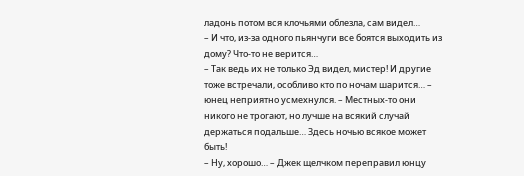ладонь потом вся клочьями облезла, сам видел…
– И что, из-за одного пьянчуги все боятся выходить из дому? Что-то не верится…
– Так ведь их не только Эд видел, мистер! И другие тоже встречали, особливо кто по ночам шарится… – юнец неприятно усмехнулся. – Местных-то они никого не трогают, но лучше на всякий случай держаться подальше… Здесь ночью всякое может быть!
– Ну, хорошо… – Джек щелчком переправил юнцу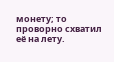монету; то проворно схватил её на лету.